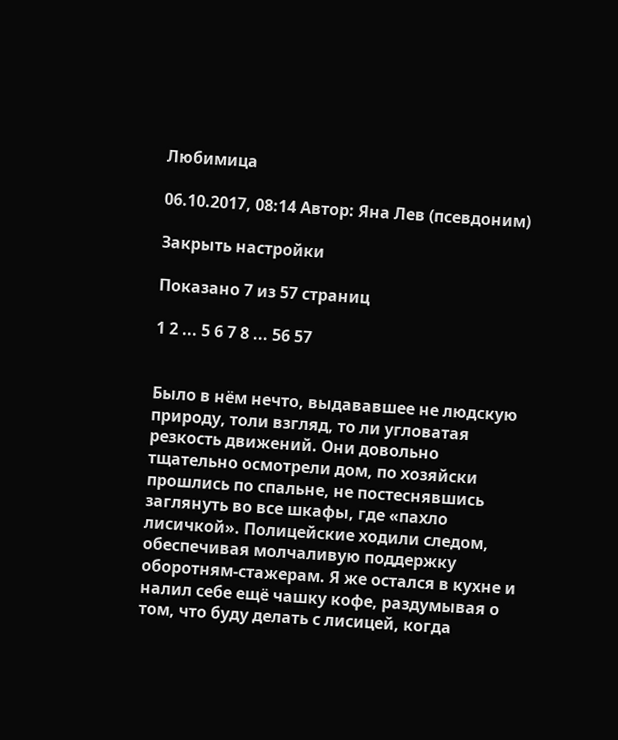Любимица

06.10.2017, 08:14 Автор: Яна Лев (псевдоним)

Закрыть настройки

Показано 7 из 57 страниц

1 2 ... 5 6 7 8 ... 56 57


Было в нём нечто, выдававшее не людскую природу, толи взгляд, то ли угловатая резкость движений. Они довольно тщательно осмотрели дом, по хозяйски прошлись по спальне, не постеснявшись заглянуть во все шкафы, где «пахло лисичкой». Полицейские ходили следом, обеспечивая молчаливую поддержку оборотням-стажерам. Я же остался в кухне и налил себе ещё чашку кофе, раздумывая о том, что буду делать с лисицей, когда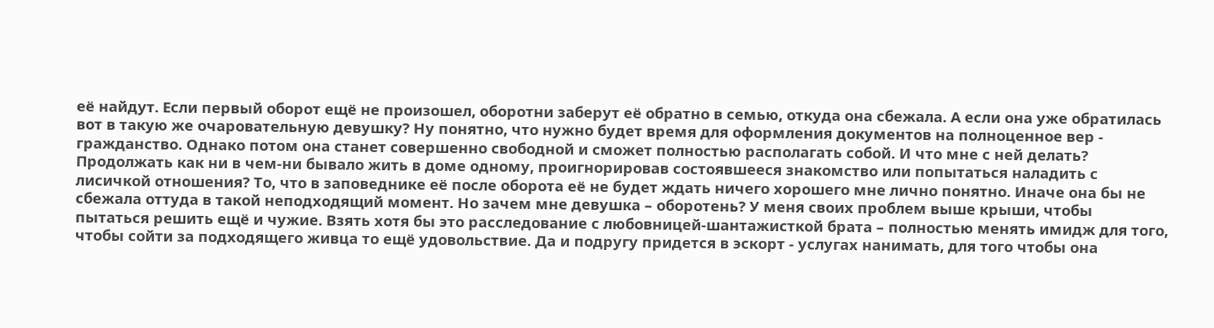её найдут. Если первый оборот ещё не произошел, оборотни заберут её обратно в семью, откуда она сбежала. А если она уже обратилась вот в такую же очаровательную девушку? Ну понятно, что нужно будет время для оформления документов на полноценное вер - гражданство. Однако потом она станет совершенно свободной и сможет полностью располагать собой. И что мне с ней делать? Продолжать как ни в чем-ни бывало жить в доме одному, проигнорировав состоявшееся знакомство или попытаться наладить с лисичкой отношения? То, что в заповеднике её после оборота её не будет ждать ничего хорошего мне лично понятно. Иначе она бы не сбежала оттуда в такой неподходящий момент. Но зачем мне девушка – оборотень? У меня своих проблем выше крыши, чтобы пытаться решить ещё и чужие. Взять хотя бы это расследование с любовницей-шантажисткой брата – полностью менять имидж для того, чтобы сойти за подходящего живца то ещё удовольствие. Да и подругу придется в эскорт - услугах нанимать, для того чтобы она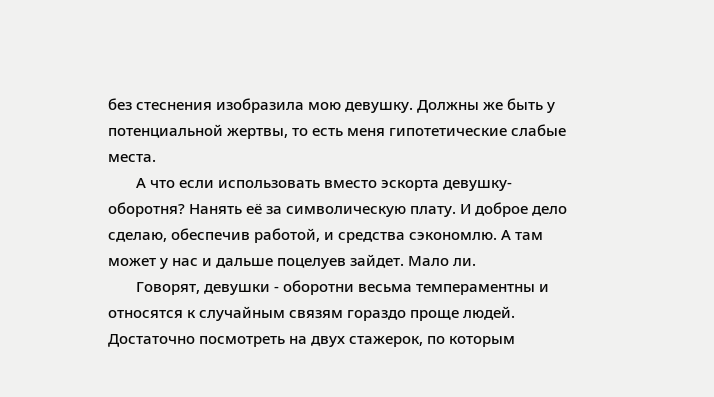без стеснения изобразила мою девушку. Должны же быть у потенциальной жертвы, то есть меня гипотетические слабые места.
       А что если использовать вместо эскорта девушку-оборотня? Нанять её за символическую плату. И доброе дело сделаю, обеспечив работой, и средства сэкономлю. А там может у нас и дальше поцелуев зайдет. Мало ли.
       Говорят, девушки - оборотни весьма темпераментны и относятся к случайным связям гораздо проще людей. Достаточно посмотреть на двух стажерок, по которым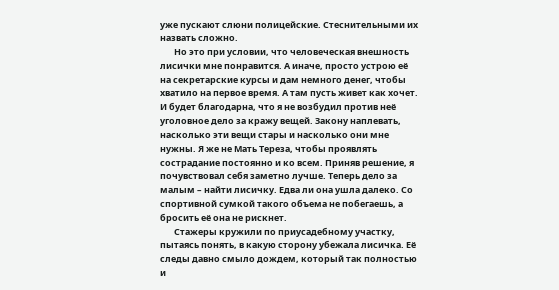уже пускают слюни полицейские. Стеснительными их назвать сложно.
       Но это при условии, что человеческая внешность лисички мне понравится. А иначе, просто устрою её на секретарские курсы и дам немного денег, чтобы хватило на первое время. А там пусть живет как хочет. И будет благодарна, что я не возбудил против неё уголовное дело за кражу вещей. Закону наплевать, насколько эти вещи стары и насколько они мне нужны. Я же не Мать Тереза, чтобы проявлять сострадание постоянно и ко всем. Приняв решение, я почувствовал себя заметно лучше. Теперь дело за малым – найти лисичку. Едва ли она ушла далеко. Со спортивной сумкой такого объема не побегаешь, а бросить её она не рискнет.
       Стажеры кружили по приусадебному участку, пытаясь понять, в какую сторону убежала лисичка. Её следы давно смыло дождем, который так полностью и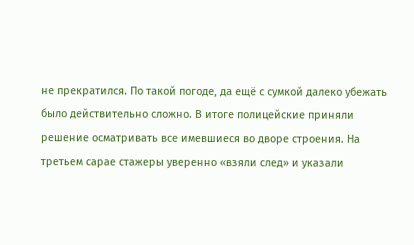не прекратился. По такой погоде, да ещё с сумкой далеко убежать было действительно сложно. В итоге полицейские приняли решение осматривать все имевшиеся во дворе строения. На третьем сарае стажеры уверенно «взяли след» и указали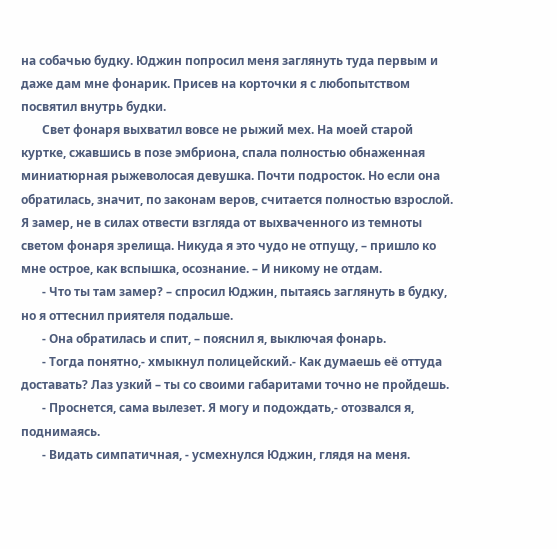на собачью будку. Юджин попросил меня заглянуть туда первым и даже дам мне фонарик. Присев на корточки я с любопытством посвятил внутрь будки.
       Свет фонаря выхватил вовсе не рыжий мех. На моей старой куртке, сжавшись в позе эмбриона, спала полностью обнаженная миниатюрная рыжеволосая девушка. Почти подросток. Но если она обратилась, значит, по законам веров, считается полностью взрослой. Я замер, не в силах отвести взгляда от выхваченного из темноты светом фонаря зрелища. Никуда я это чудо не отпущу, – пришло ко мне острое, как вспышка, осознание. – И никому не отдам.
       - Что ты там замер? – спросил Юджин, пытаясь заглянуть в будку, но я оттеснил приятеля подальше.
       - Она обратилась и спит, – пояснил я, выключая фонарь.
       - Тогда понятно,- хмыкнул полицейский.- Как думаешь её оттуда доставать? Лаз узкий – ты со своими габаритами точно не пройдешь.
       - Проснется, сама вылезет. Я могу и подождать,- отозвался я, поднимаясь.
       - Видать симпатичная, - усмехнулся Юджин, глядя на меня.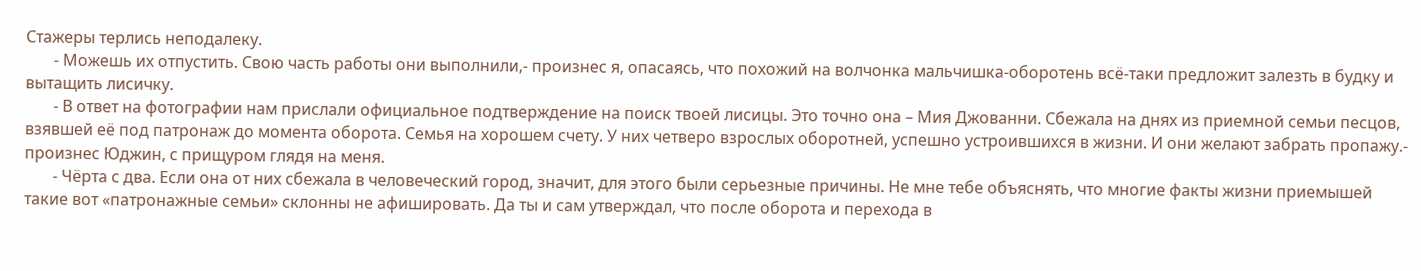Стажеры терлись неподалеку.
       - Можешь их отпустить. Свою часть работы они выполнили,- произнес я, опасаясь, что похожий на волчонка мальчишка-оборотень всё-таки предложит залезть в будку и вытащить лисичку.
       - В ответ на фотографии нам прислали официальное подтверждение на поиск твоей лисицы. Это точно она – Мия Джованни. Сбежала на днях из приемной семьи песцов, взявшей её под патронаж до момента оборота. Семья на хорошем счету. У них четверо взрослых оборотней, успешно устроившихся в жизни. И они желают забрать пропажу.- произнес Юджин, с прищуром глядя на меня.
       - Чёрта с два. Если она от них сбежала в человеческий город, значит, для этого были серьезные причины. Не мне тебе объяснять, что многие факты жизни приемышей такие вот «патронажные семьи» склонны не афишировать. Да ты и сам утверждал, что после оборота и перехода в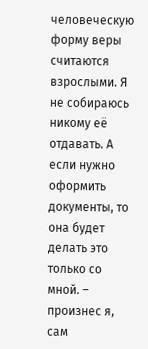человеческую форму веры считаются взрослыми. Я не собираюсь никому её отдавать. А если нужно оформить документы, то она будет делать это только со мной. – произнес я, сам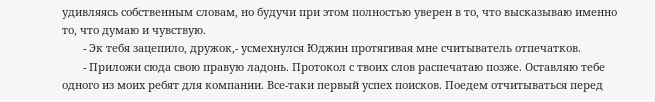удивляясь собственным словам, но будучи при этом полностью уверен в то, что высказываю именно то, что думаю и чувствую.
       - Эк тебя зацепило, дружок,- усмехнулся Юджин протягивая мне считыватель отпечатков.
       - Приложи сюда свою правую ладонь. Протокол с твоих слов распечатаю позже. Оставляю тебе одного из моих ребят для компании. Все-таки первый успех поисков. Поедем отчитываться перед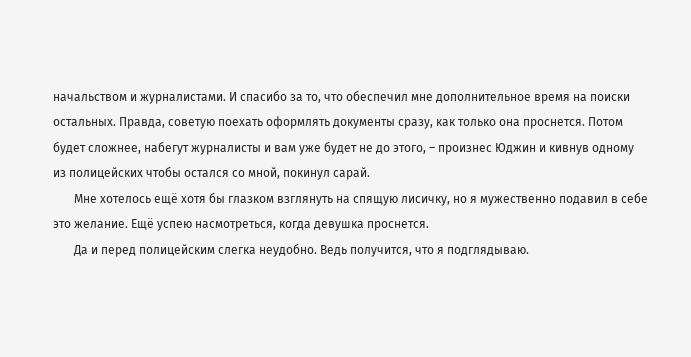начальством и журналистами. И спасибо за то, что обеспечил мне дополнительное время на поиски остальных. Правда, советую поехать оформлять документы сразу, как только она проснется. Потом будет сложнее, набегут журналисты и вам уже будет не до этого, – произнес Юджин и кивнув одному из полицейских чтобы остался со мной, покинул сарай.
       Мне хотелось ещё хотя бы глазком взглянуть на спящую лисичку, но я мужественно подавил в себе это желание. Ещё успею насмотреться, когда девушка проснется.
       Да и перед полицейским слегка неудобно. Ведь получится, что я подглядываю.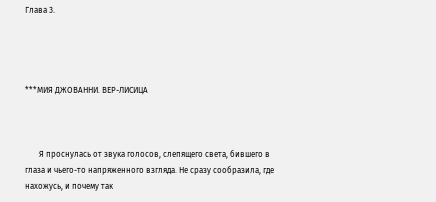Глава 3.




***МИЯ ДЖОВАННИ. ВЕР-ЛИСИЦА



       Я проснулась от звука голосов, слепящего света, бившего в глаза и чьего-то напряженного взгляда. Не сразу сообразила, где нахожусь, и почему так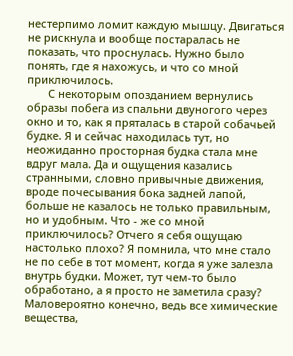нестерпимо ломит каждую мышцу. Двигаться не рискнула и вообще постаралась не показать, что проснулась. Нужно было понять, где я нахожусь, и что со мной приключилось.
       С некоторым опозданием вернулись образы побега из спальни двуногого через окно и то, как я пряталась в старой собачьей будке. Я и сейчас находилась тут, но неожиданно просторная будка стала мне вдруг мала. Да и ощущения казались странными, словно привычные движения, вроде почесывания бока задней лапой, больше не казалось не только правильным, но и удобным. Что - же со мной приключилось? Отчего я себя ощущаю настолько плохо? Я помнила, что мне стало не по себе в тот момент, когда я уже залезла внутрь будки. Может, тут чем-то было обработано, а я просто не заметила сразу? Маловероятно конечно, ведь все химические вещества,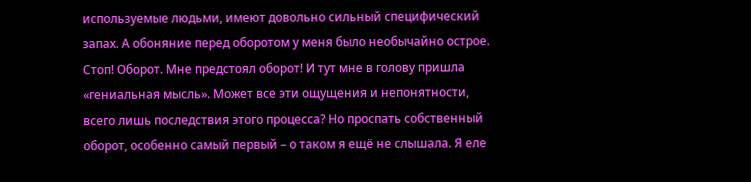используемые людьми, имеют довольно сильный специфический запах. А обоняние перед оборотом у меня было необычайно острое. Стоп! Оборот. Мне предстоял оборот! И тут мне в голову пришла «гениальная мысль». Может все эти ощущения и непонятности, всего лишь последствия этого процесса? Но проспать собственный оборот, особенно самый первый – о таком я ещё не слышала. Я еле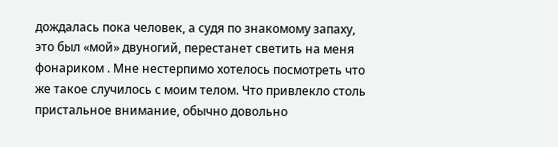дождалась пока человек, а судя по знакомому запаху, это был «мой» двуногий, перестанет светить на меня фонариком . Мне нестерпимо хотелось посмотреть что же такое случилось с моим телом. Что привлекло столь пристальное внимание, обычно довольно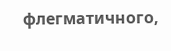флегматичного,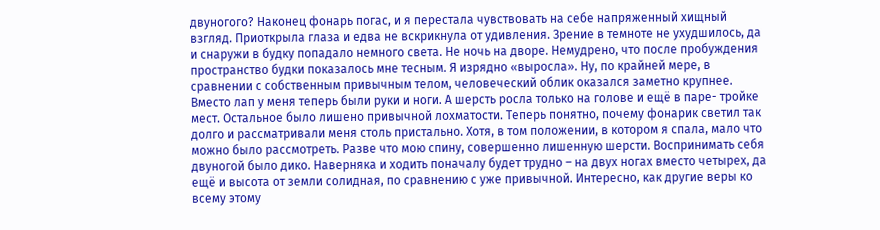двуногого? Наконец фонарь погас, и я перестала чувствовать на себе напряженный хищный взгляд. Приоткрыла глаза и едва не вскрикнула от удивления. Зрение в темноте не ухудшилось, да и снаружи в будку попадало немного света. Не ночь на дворе. Немудрено, что после пробуждения пространство будки показалось мне тесным. Я изрядно «выросла». Ну, по крайней мере, в сравнении с собственным привычным телом, человеческий облик оказался заметно крупнее. Вместо лап у меня теперь были руки и ноги. А шерсть росла только на голове и ещё в паре- тройке мест. Остальное было лишено привычной лохматости. Теперь понятно, почему фонарик светил так долго и рассматривали меня столь пристально. Хотя, в том положении, в котором я спала, мало что можно было рассмотреть. Разве что мою спину, совершенно лишенную шерсти. Воспринимать себя двуногой было дико. Наверняка и ходить поначалу будет трудно – на двух ногах вместо четырех, да ещё и высота от земли солидная, по сравнению с уже привычной. Интересно, как другие веры ко всему этому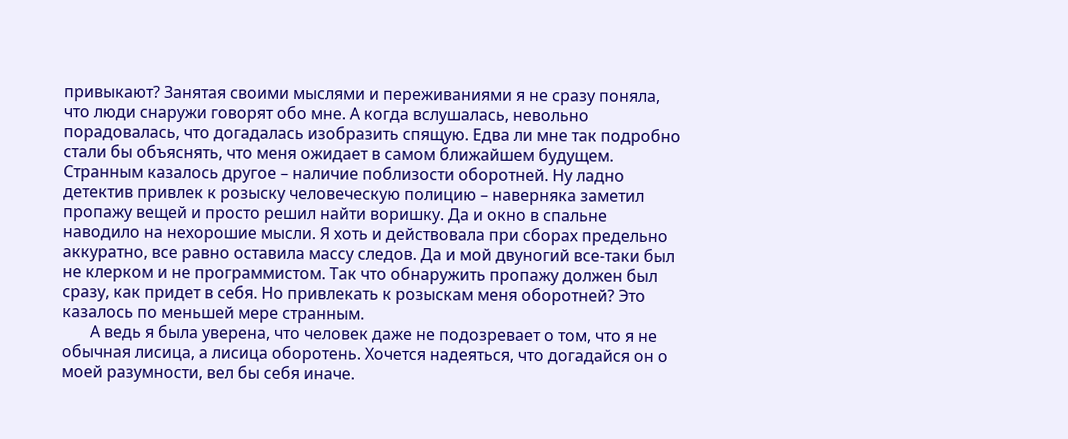привыкают? Занятая своими мыслями и переживаниями я не сразу поняла, что люди снаружи говорят обо мне. А когда вслушалась, невольно порадовалась, что догадалась изобразить спящую. Едва ли мне так подробно стали бы объяснять, что меня ожидает в самом ближайшем будущем. Странным казалось другое – наличие поблизости оборотней. Ну ладно детектив привлек к розыску человеческую полицию – наверняка заметил пропажу вещей и просто решил найти воришку. Да и окно в спальне наводило на нехорошие мысли. Я хоть и действовала при сборах предельно аккуратно, все равно оставила массу следов. Да и мой двуногий все-таки был не клерком и не программистом. Так что обнаружить пропажу должен был сразу, как придет в себя. Но привлекать к розыскам меня оборотней? Это казалось по меньшей мере странным.
       А ведь я была уверена, что человек даже не подозревает о том, что я не обычная лисица, а лисица оборотень. Хочется надеяться, что догадайся он о моей разумности, вел бы себя иначе.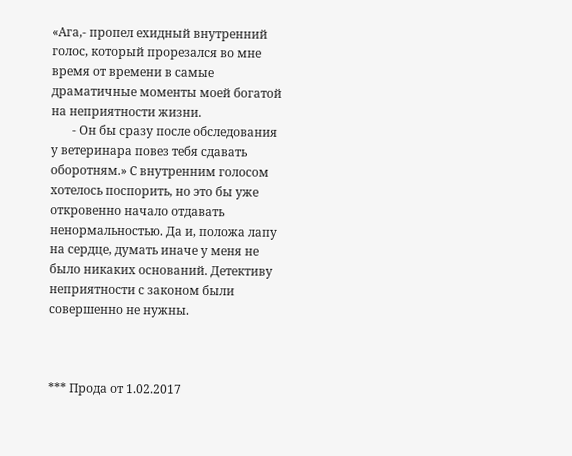«Ага,- пропел ехидный внутренний голос, который прорезался во мне время от времени в самые драматичные моменты моей богатой на неприятности жизни.
       - Он бы сразу после обследования у ветеринара повез тебя сдавать оборотням.» С внутренним голосом хотелось поспорить, но это бы уже откровенно начало отдавать ненормальностью. Да и, положа лапу на сердце, думать иначе у меня не было никаких оснований. Детективу неприятности с законом были совершенно не нужны.



*** Прода от 1.02.2017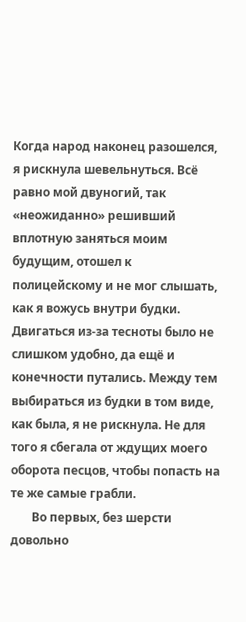Когда народ наконец разошелся, я рискнула шевельнуться. Всё равно мой двуногий, так «неожиданно» решивший вплотную заняться моим будущим, отошел к полицейскому и не мог слышать, как я вожусь внутри будки. Двигаться из-за тесноты было не слишком удобно, да ещё и конечности путались. Между тем выбираться из будки в том виде, как была, я не рискнула. Не для того я сбегала от ждущих моего оборота песцов, чтобы попасть на те же самые грабли.
       Во первых, без шерсти довольно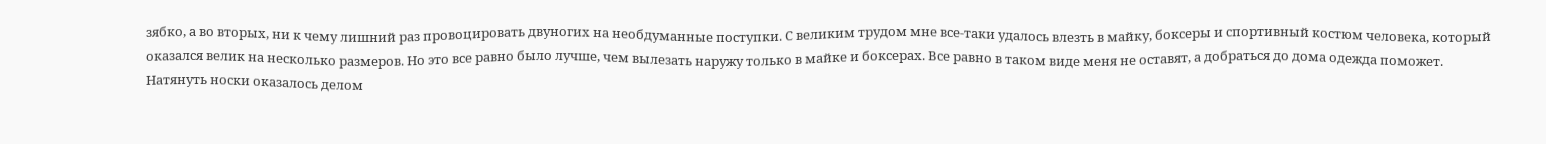зябко, а во вторых, ни к чему лишний раз провоцировать двуногих на необдуманные поступки. С великим трудом мне все-таки удалось влезть в майку, боксеры и спортивный костюм человека, который оказался велик на несколько размеров. Но это все равно было лучше, чем вылезать наружу только в майке и боксерах. Все равно в таком виде меня не оставят, а добраться до дома одежда поможет. Натянуть носки оказалось делом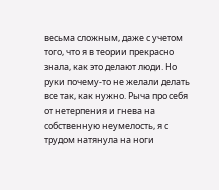весьма сложным, даже с учетом того, что я в теории прекрасно знала, как это делают люди. Но руки почему-то не желали делать все так, как нужно. Рыча про себя от нетерпения и гнева на собственную неумелость, я с трудом натянула на ноги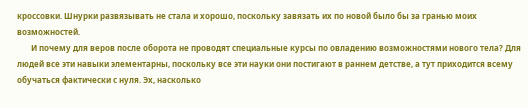кроссовки. Шнурки развязывать не стала и хорошо, поскольку завязать их по новой было бы за гранью моих возможностей.
       И почему для веров после оборота не проводят специальные курсы по овладению возможностями нового тела? Для людей все эти навыки элементарны, поскольку все эти науки они постигают в раннем детстве, а тут приходится всему обучаться фактически с нуля. Эх, насколько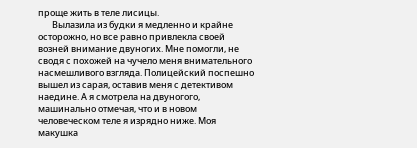проще жить в теле лисицы.
       Вылазила из будки я медленно и крайне осторожно, но все равно привлекла своей возней внимание двуногих. Мне помогли, не сводя с похожей на чучело меня внимательного насмешливого взгляда. Полицейский поспешно вышел из сарая, оставив меня с детективом наедине. А я смотрела на двуногого, машинально отмечая, что и в новом человеческом теле я изрядно ниже. Моя макушка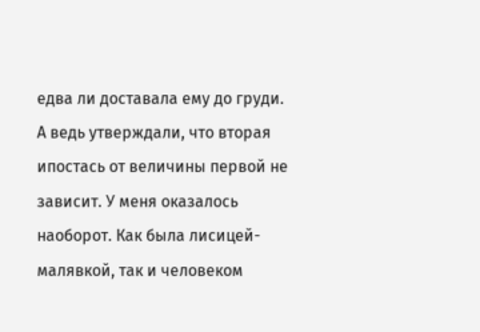едва ли доставала ему до груди. А ведь утверждали, что вторая ипостась от величины первой не зависит. У меня оказалось наоборот. Как была лисицей-малявкой, так и человеком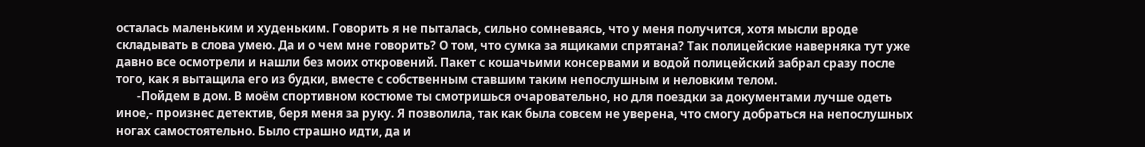осталась маленьким и худеньким. Говорить я не пыталась, сильно сомневаясь, что у меня получится, хотя мысли вроде складывать в слова умею. Да и о чем мне говорить? О том, что сумка за ящиками спрятана? Так полицейские наверняка тут уже давно все осмотрели и нашли без моих откровений. Пакет с кошачьими консервами и водой полицейский забрал сразу после того, как я вытащила его из будки, вместе с собственным ставшим таким непослушным и неловким телом.
       -Пойдем в дом. В моём спортивном костюме ты смотришься очаровательно, но для поездки за документами лучше одеть иное,- произнес детектив, беря меня за руку. Я позволила, так как была совсем не уверена, что смогу добраться на непослушных ногах самостоятельно. Было страшно идти, да и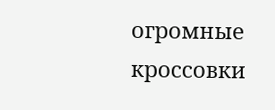огромные кроссовки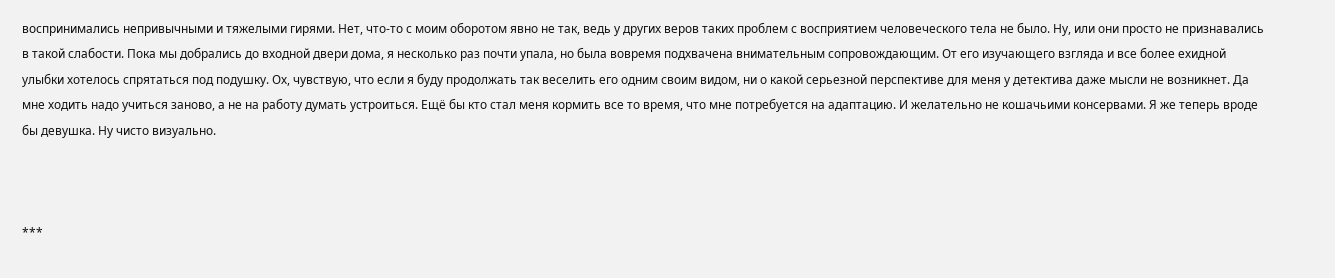воспринимались непривычными и тяжелыми гирями. Нет, что-то с моим оборотом явно не так, ведь у других веров таких проблем с восприятием человеческого тела не было. Ну, или они просто не признавались в такой слабости. Пока мы добрались до входной двери дома, я несколько раз почти упала, но была вовремя подхвачена внимательным сопровождающим. От его изучающего взгляда и все более ехидной улыбки хотелось спрятаться под подушку. Ох, чувствую, что если я буду продолжать так веселить его одним своим видом, ни о какой серьезной перспективе для меня у детектива даже мысли не возникнет. Да мне ходить надо учиться заново, а не на работу думать устроиться. Ещё бы кто стал меня кормить все то время, что мне потребуется на адаптацию. И желательно не кошачьими консервами. Я же теперь вроде бы девушка. Ну чисто визуально.



***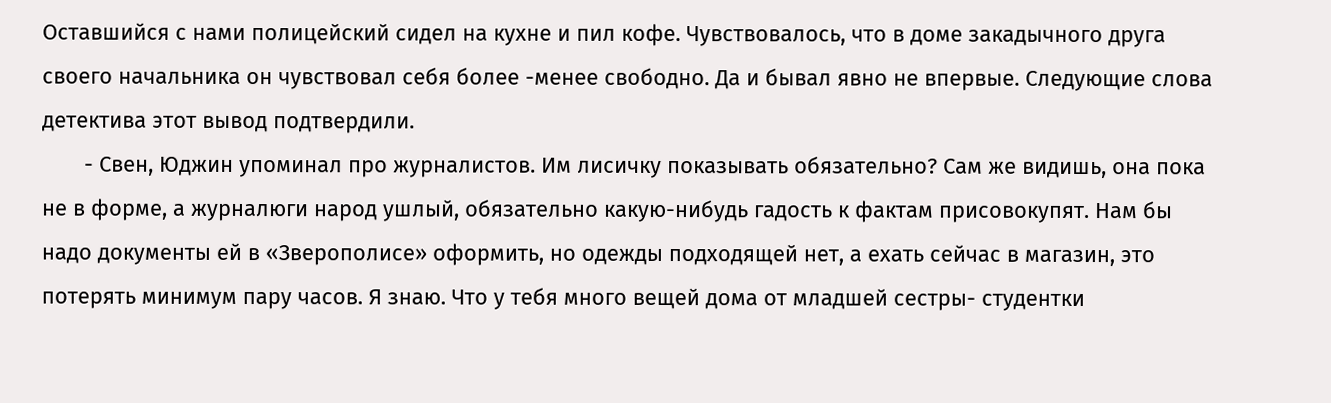Оставшийся с нами полицейский сидел на кухне и пил кофе. Чувствовалось, что в доме закадычного друга своего начальника он чувствовал себя более -менее свободно. Да и бывал явно не впервые. Следующие слова детектива этот вывод подтвердили.
       - Свен, Юджин упоминал про журналистов. Им лисичку показывать обязательно? Сам же видишь, она пока не в форме, а журналюги народ ушлый, обязательно какую-нибудь гадость к фактам присовокупят. Нам бы надо документы ей в «Зверополисе» оформить, но одежды подходящей нет, а ехать сейчас в магазин, это потерять минимум пару часов. Я знаю. Что у тебя много вещей дома от младшей сестры- студентки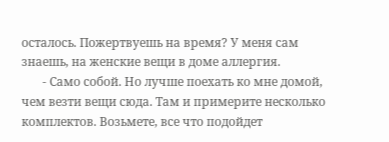осталось. Пожертвуешь на время? У меня сам знаешь, на женские вещи в доме аллергия.
       - Само собой. Но лучше поехать ко мне домой, чем везти вещи сюда. Там и примерите несколько комплектов. Возьмете, все что подойдет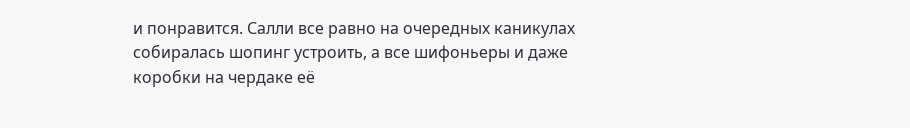и понравится. Салли все равно на очередных каникулах собиралась шопинг устроить, а все шифоньеры и даже коробки на чердаке её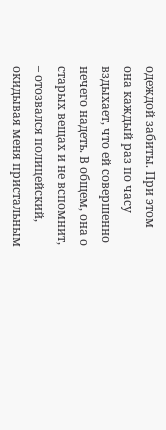одеждой забиты. При этом она каждый раз по часу вздыхает, что ей совершенно нечего надеть. В общем, она о старых вещах и не вспомнит, – отозвался полицейский, окидывая меня пристальным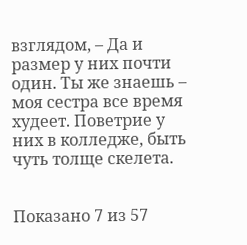взглядом, – Да и размер у них почти один. Ты же знаешь – моя сестра все время худеет. Поветрие у них в колледже, быть чуть толще скелета.


Показано 7 из 57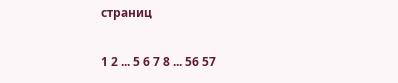страниц

1 2 ... 5 6 7 8 ... 56 57